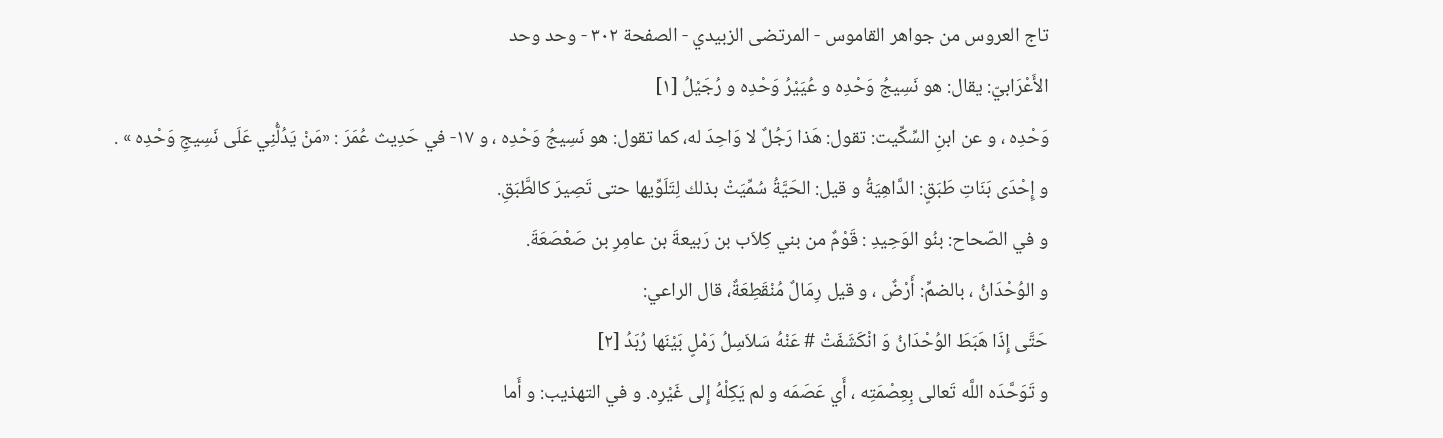تاج العروس من جواهر القاموس - المرتضى الزبيدي - الصفحة ٣٠٢ - وحد وحد
الأَعْرَابيّ: يقال: هو نَسِيجُ وَحْدِه و عُيَيْرُ وَحْدِه و رُجَيْلُ [١]
وَحْدِه ، و عن ابنِ السِّكِّيت: تقول: هَذا رَجُلٌ لا وَاحِدَ له، كما تقول: هو نَسِيجُ وَحْدِه ، و ١٧- في حَدِيث عُمَرَ : «مَنْ يَدُلُّنِي عَلَى نَسِيجِ وَحْدِه » .
و إِحْدَى بَنَاتِ طَبَقٍ: الدَّاهِيَةُ و قيل: الحَيَّةُ سُمِّيَتْ بذلك لِتَلَوِّيها حتى تَصِيرَ كالطَّبَقِ.
و في الصّحاح: بنُو الوَحِيدِ : قَوْمٌ من بني كِلاَب بن رَبيعةَ بن عامِرِ بن صَعْصَعَةَ.
و الوُحْدَانُ ، بالضمِّ: أَرْضٌ ، و قيل رِمَالٌ مُنْقَطِعَةٌ، قال الراعي:
حَتَّى إِذَا هَبَطَ الوُحْدَانُ وَ انْكَشَفَتْ # عَنْهُ سَلاَسِلُ رَمْلٍ بَيْنَها رُبَدُ [٢]
و تَوَحَّدَه اللَّه تَعالى بِعِصْمَتِه ، أَي عَصَمَه و لم يَكِلْهُ إِلى غَيْرِه. و في التهذيب: و أَما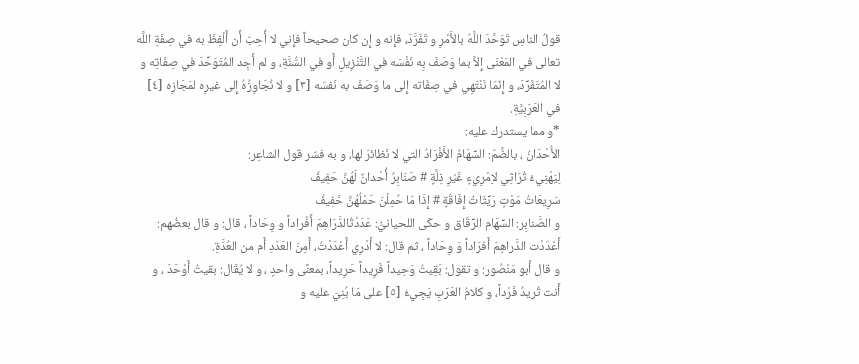قولُ الناسِ تَوَحَّدَ اللَّهُ بالأَمْرِ و تَفَرَّدَ، فإِنه و إِن كان صحيحاً فإِني لا أُحِبّ أَن أَلْفِظَ به في صِفَةِ اللَّه تعالى في المَعْنَى إِلاَّ بما وَصَفَ بِه نَفْسَه في التَّنْزِيلِ أَو في السُّنَّةِ، و لم أَجِد المُتَوَحِّدَ في صِفَاتِه و لا المُتَفَرِّدَ، و إِنّمَا نَنْتَهِي في صِفَاته إِلى ما وَصَفَ به نَفسَه [٣] و لا نُجَاوِزُهُ إِلى غيرِه لمَجَازِه [٤] في العَرَبِيَّةِ.
*و مما يستدرك عليه:
الأُحْدَانُ ، بالضَّمّ: السِّهَامُ الأَفْرَادُ التي لا نَظائرَ لها، و به فسّر قول الشاعِر:
لِيَهْنِيءْ تُرَاثِي لاِمْرِيءٍ غَيْرِ ذِلَّةٍ # صَنَابِرُ أُحْدانٌ لَهُنَّ حَفِيفُ
سَرِيعَاتُ مَوْتٍ رَيِّثَاتُ إِفَاقَةٍ # إِذَا مَا حُمِلْنَ حَمْلُهُنَّ خَفِيفُ
و الصَّنابِر: السِّهَام الرِّقَاق و حكَى اللحيانيُّ: عَدَدْتُالدَّرَاهِمَ أَفْراداً و وِحَاداً ، قال: و قال بعضُهم: أَعْدَدْت الدَّراهِمَ أَفرَاداً وَ وِحَاداً ، ثم قال: لا أَدْرِي أَعْدَدْتُ، أَمِنَ العَدَدِ أَم من العُدَّةِ.
و قال أَبو مَنْصُور: و تقول: بَقِيتُ وَحِيداً فَرِيداً حَرِيداً، بمعنًى واحدٍ ، و لا يُقَال: بقيتُ أَوْحَدَ ، و أَنت تُريدُ فَرْداً، و كلامُ العَرَبِ يَجِيءُ [٥] على مَا بُنِيَ عليه و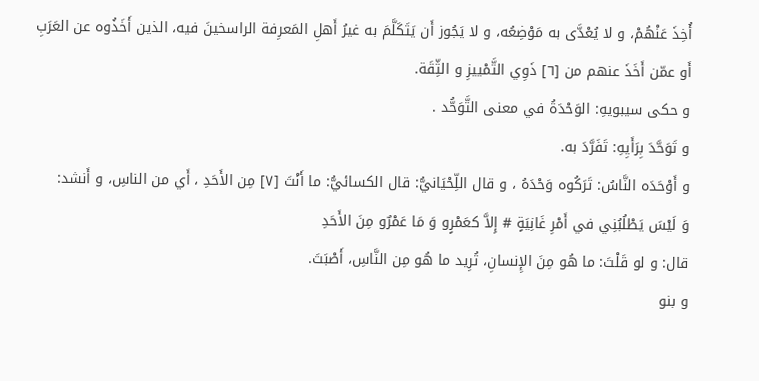أُخِذَ عَنْهُمْ، و لا يُعْدَّى به مَوْضِعُه، و لا يَجُوز أَن يَتَكَلَّمَ به غيرُ أَهلِ المَعرِفة الراسخينَ فيه، الذين أَخَذُوه عن العَرَبِ أَو عمّن أَخَذَ عنهم من [٦] ذَوِي التَّمْييزِ و الثِّقَة.
و حكى سيبويهِ: الوَحْدَةُ في معنى التَّوَحُّد .
و تَوَحَّدَ بِرَأَيِهِ: تَفَرَّدَ به.
و أَوْحَدَه النَّاسُ: تَرَكُوه وَحْدَهُ ، و قال اللِّحْيَانيُّ: قال الكسائيُّ: ما أَنْتَ [٧] مِن الأَحَدِ ، أَي من الناسِ، و أَنشد:
وَ لَيْسَ يَطْلُبُنِي في أَمْرِ غَانِيَةٍ # إِلاَّ كعَمْرٍو وَ مَا عَمْرٌو مِنَ الأَحَدِ
قال: و لو قَلْتَ: ما هُو مِنَ الإِنسانِ، تُرِيد ما هُو مِن النَّاسِ، أَصْبَتَ.
و بنو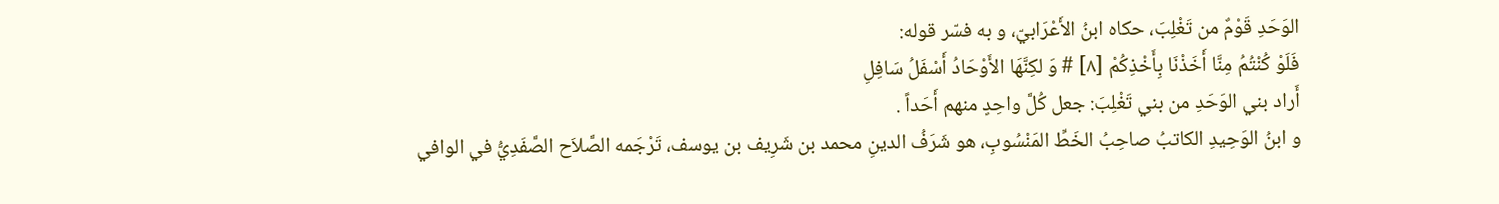الوَحَدِ قَوْمٌ من تَغْلِبَ، حكاه ابنُ الأَعْرَابيّ، و به فسّر قوله:
فَلَوْ كُنْتُمُ مِنَّا أَخَذْنَا بِأَخْذِكُمْ [٨] # وَ لكِنَّهَا الأَوْحَادُ أَسْفَلُ سَافِلِ
أَراد بني الوَحَدِ من بني تَغْلِبَ: جعل كُلَّ واحِدٍ منهم أَحَداً .
و ابنُ الوَحِيدِ الكاتبُ صاحِبُ الخَطِّ المَنْسُوبِ، هو شَرَفُ الدينِ محمد بن شَرِيف بن يوسف، تَرْجَمه الصَّلاَح الصَّفَدِيُّ في الوافي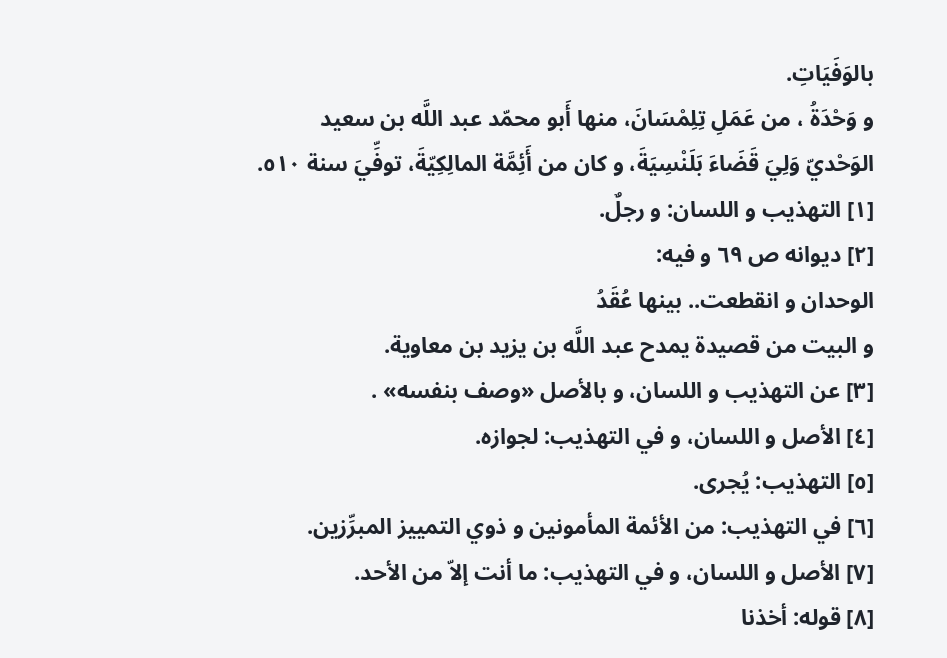بالوَفَيَاتِ.
و وَحْدَةُ ، من عَمَلِ تِلِمْسَانَ، منها أَبو محمّد عبد اللَّه بن سعيد الوَحْديّ وَلِيَ قَضَاءَ بَلَنْسِيَةَ، و كان من أَئِمَّة المالِكِيّةَ، توفِّيَ سنة ٥١٠.
[١] التهذيب و اللسان: و رجلٌ.
[٢] ديوانه ص ٦٩ و فيه:
الوحدان و انقطعت.. بينها عُقَدُ
و البيت من قصيدة يمدح عبد اللَّه بن يزيد بن معاوية.
[٣] عن التهذيب و اللسان، و بالأصل «وصف بنفسه» .
[٤] الأصل و اللسان، و في التهذيب: لجوازه.
[٥] التهذيب: يُجرى.
[٦] في التهذيب: من الأئمة المأمونين و ذوي التمييز المبرِّزين.
[٧] الأصل و اللسان، و في التهذيب: ما أنت إلاّ من الأحد.
[٨] قوله: أخذنا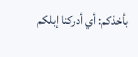بأخذكم: أي أدركنا إبلكم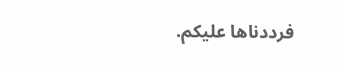فرددناها عليكم.